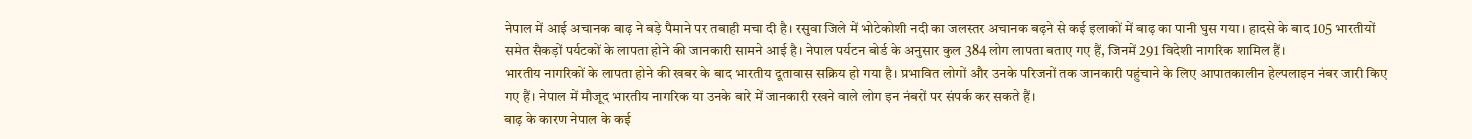नेपाल में आई अचानक बाढ़ ने बड़े पैमाने पर तबाही मचा दी है। रसुवा जिले में भोटेकोशी नदी का जलस्तर अचानक बढ़ने से कई इलाकों में बाढ़ का पानी घुस गया। हादसे के बाद 105 भारतीयों समेत सैकड़ों पर्यटकों के लापता होने की जानकारी सामने आई है। नेपाल पर्यटन बोर्ड के अनुसार कुल 384 लोग लापता बताए गए हैं, जिनमें 291 विदेशी नागरिक शामिल हैं।
भारतीय नागरिकों के लापता होने की खबर के बाद भारतीय दूतावास सक्रिय हो गया है। प्रभावित लोगों और उनके परिजनों तक जानकारी पहुंचाने के लिए आपातकालीन हेल्पलाइन नंबर जारी किए गए हैं। नेपाल में मौजूद भारतीय नागरिक या उनके बारे में जानकारी रखने वाले लोग इन नंबरों पर संपर्क कर सकते हैं।
बाढ़ के कारण नेपाल के कई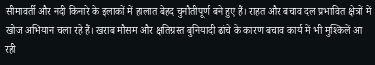सीमावर्ती और नदी किनारे के इलाकों में हालात बेहद चुनौतीपूर्ण बने हुए हैं। राहत और बचाव दल प्रभावित क्षेत्रों में खोज अभियान चला रहे हैं। खराब मौसम और क्षतिग्रस्त बुनियादी ढांचे के कारण बचाव कार्य में भी मुश्किलें आ रही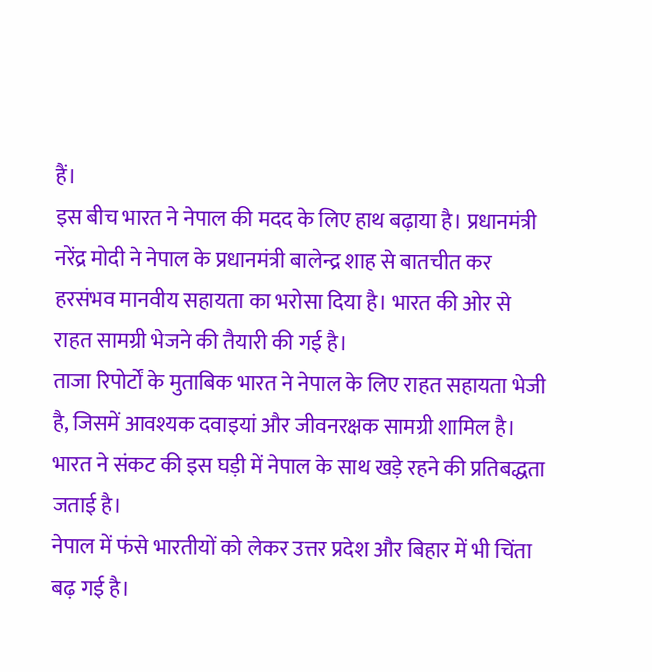हैं।
इस बीच भारत ने नेपाल की मदद के लिए हाथ बढ़ाया है। प्रधानमंत्री नरेंद्र मोदी ने नेपाल के प्रधानमंत्री बालेन्द्र शाह से बातचीत कर हरसंभव मानवीय सहायता का भरोसा दिया है। भारत की ओर से राहत सामग्री भेजने की तैयारी की गई है।
ताजा रिपोर्टों के मुताबिक भारत ने नेपाल के लिए राहत सहायता भेजी है, जिसमें आवश्यक दवाइयां और जीवनरक्षक सामग्री शामिल है। भारत ने संकट की इस घड़ी में नेपाल के साथ खड़े रहने की प्रतिबद्धता जताई है।
नेपाल में फंसे भारतीयों को लेकर उत्तर प्रदेश और बिहार में भी चिंता बढ़ गई है।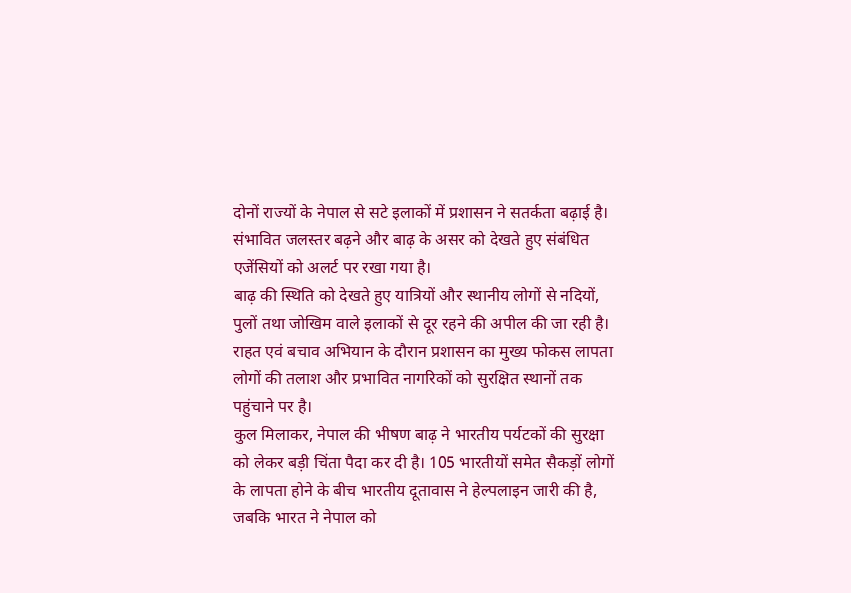दोनों राज्यों के नेपाल से सटे इलाकों में प्रशासन ने सतर्कता बढ़ाई है। संभावित जलस्तर बढ़ने और बाढ़ के असर को देखते हुए संबंधित एजेंसियों को अलर्ट पर रखा गया है।
बाढ़ की स्थिति को देखते हुए यात्रियों और स्थानीय लोगों से नदियों, पुलों तथा जोखिम वाले इलाकों से दूर रहने की अपील की जा रही है। राहत एवं बचाव अभियान के दौरान प्रशासन का मुख्य फोकस लापता लोगों की तलाश और प्रभावित नागरिकों को सुरक्षित स्थानों तक पहुंचाने पर है।
कुल मिलाकर, नेपाल की भीषण बाढ़ ने भारतीय पर्यटकों की सुरक्षा को लेकर बड़ी चिंता पैदा कर दी है। 105 भारतीयों समेत सैकड़ों लोगों के लापता होने के बीच भारतीय दूतावास ने हेल्पलाइन जारी की है, जबकि भारत ने नेपाल को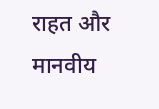राहत और मानवीय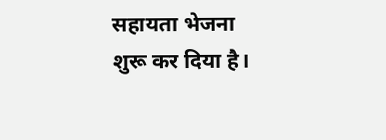सहायता भेजना शुरू कर दिया है।